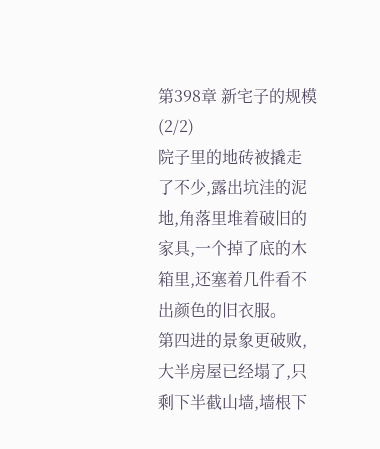第398章 新宅子的规模(2/2)
院子里的地砖被撬走了不少,露出坑洼的泥地,角落里堆着破旧的家具,一个掉了底的木箱里,还塞着几件看不出颜色的旧衣服。
第四进的景象更破败,大半房屋已经塌了,只剩下半截山墙,墙根下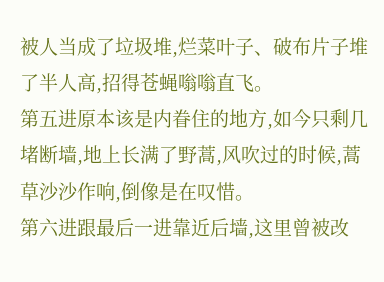被人当成了垃圾堆,烂菜叶子、破布片子堆了半人高,招得苍蝇嗡嗡直飞。
第五进原本该是内眷住的地方,如今只剩几堵断墙,地上长满了野蒿,风吹过的时候,蒿草沙沙作响,倒像是在叹惜。
第六进跟最后一进靠近后墙,这里曾被改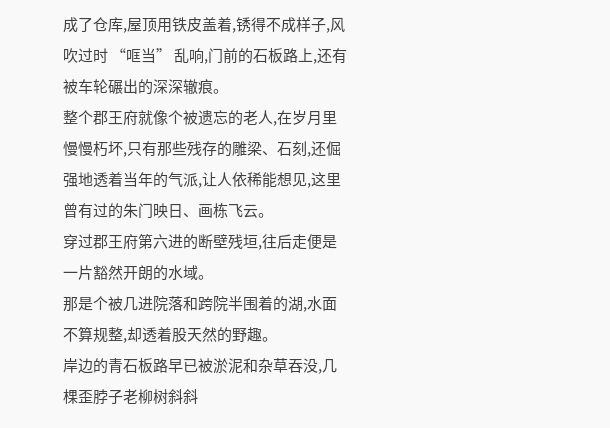成了仓库,屋顶用铁皮盖着,锈得不成样子,风吹过时 “哐当” 乱响,门前的石板路上,还有被车轮碾出的深深辙痕。
整个郡王府就像个被遗忘的老人,在岁月里慢慢朽坏,只有那些残存的雕梁、石刻,还倔强地透着当年的气派,让人依稀能想见,这里曾有过的朱门映日、画栋飞云。
穿过郡王府第六进的断壁残垣,往后走便是一片豁然开朗的水域。
那是个被几进院落和跨院半围着的湖,水面不算规整,却透着股天然的野趣。
岸边的青石板路早已被淤泥和杂草吞没,几棵歪脖子老柳树斜斜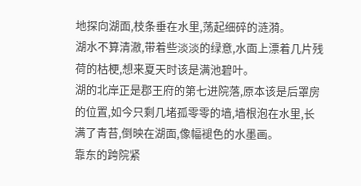地探向湖面,枝条垂在水里,荡起细碎的涟漪。
湖水不算清澈,带着些淡淡的绿意,水面上漂着几片残荷的枯梗,想来夏天时该是满池碧叶。
湖的北岸正是郡王府的第七进院落,原本该是后罩房的位置,如今只剩几堵孤零零的墙,墙根泡在水里,长满了青苔,倒映在湖面,像幅褪色的水墨画。
靠东的跨院紧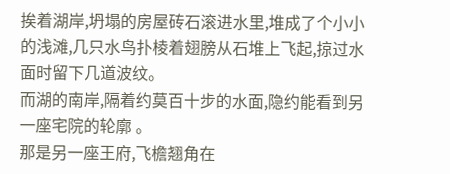挨着湖岸,坍塌的房屋砖石滚进水里,堆成了个小小的浅滩,几只水鸟扑棱着翅膀从石堆上飞起,掠过水面时留下几道波纹。
而湖的南岸,隔着约莫百十步的水面,隐约能看到另一座宅院的轮廓 。
那是另一座王府,飞檐翘角在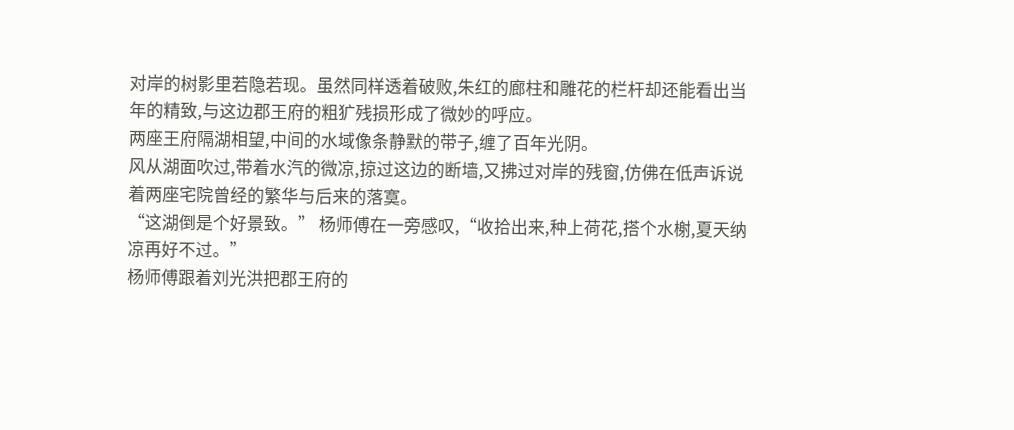对岸的树影里若隐若现。虽然同样透着破败,朱红的廊柱和雕花的栏杆却还能看出当年的精致,与这边郡王府的粗犷残损形成了微妙的呼应。
两座王府隔湖相望,中间的水域像条静默的带子,缠了百年光阴。
风从湖面吹过,带着水汽的微凉,掠过这边的断墙,又拂过对岸的残窗,仿佛在低声诉说着两座宅院曾经的繁华与后来的落寞。
“这湖倒是个好景致。” 杨师傅在一旁感叹,“收拾出来,种上荷花,搭个水榭,夏天纳凉再好不过。”
杨师傅跟着刘光洪把郡王府的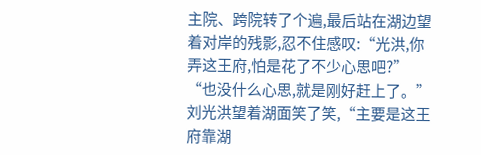主院、跨院转了个遍,最后站在湖边望着对岸的残影,忍不住感叹:“光洪,你弄这王府,怕是花了不少心思吧?”
“也没什么心思,就是刚好赶上了。” 刘光洪望着湖面笑了笑,“主要是这王府靠湖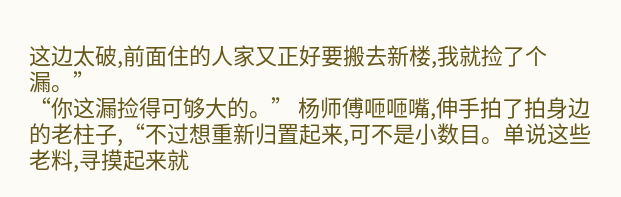这边太破,前面住的人家又正好要搬去新楼,我就捡了个漏。”
“你这漏捡得可够大的。” 杨师傅咂咂嘴,伸手拍了拍身边的老柱子,“不过想重新归置起来,可不是小数目。单说这些老料,寻摸起来就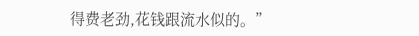得费老劲,花钱跟流水似的。”